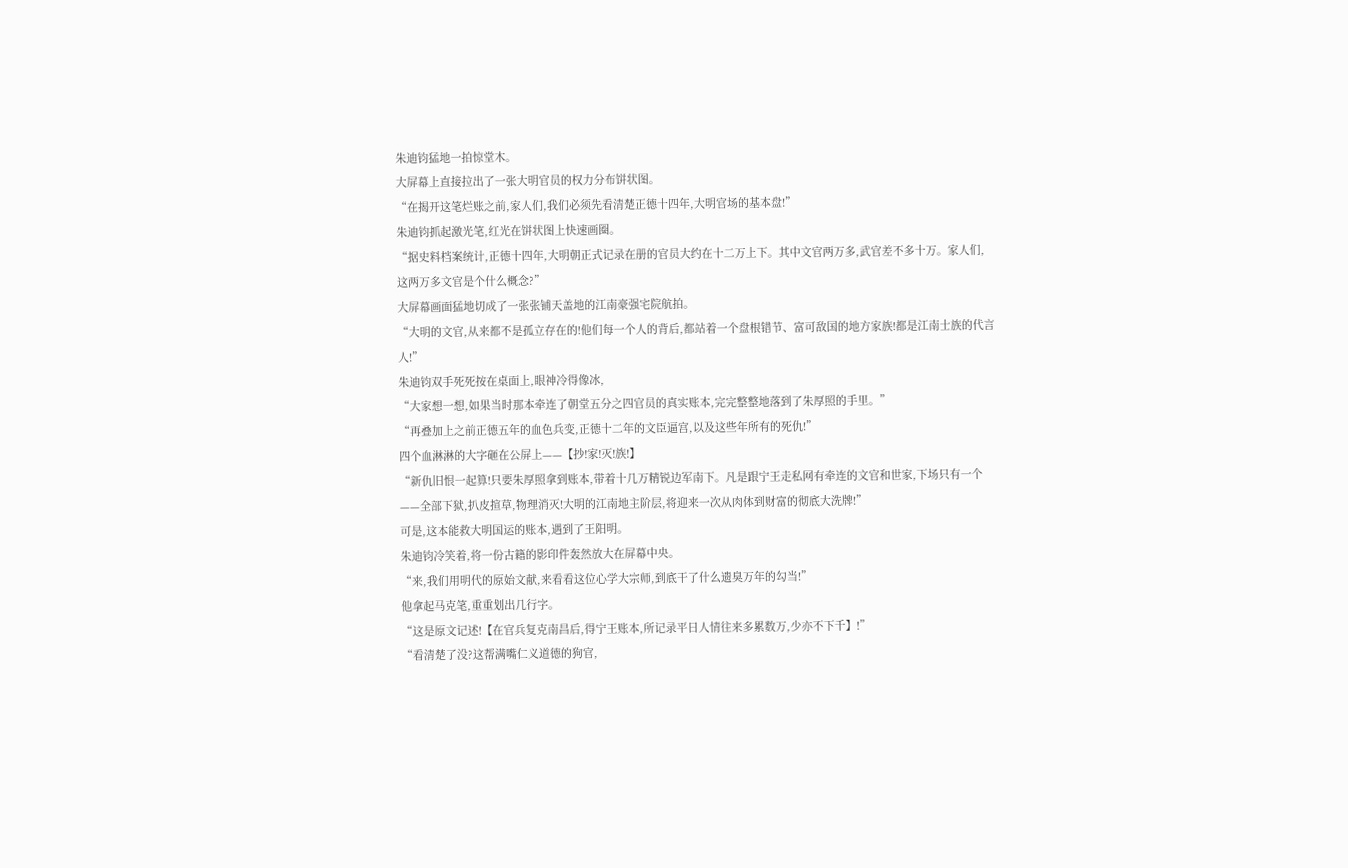朱迪钧猛地一拍惊堂木。
大屏幕上直接拉出了一张大明官员的权力分布饼状图。
“在揭开这笔烂账之前,家人们,我们必须先看清楚正德十四年,大明官场的基本盘!”
朱迪钧抓起激光笔,红光在饼状图上快速画圈。
“据史料档案统计,正德十四年,大明朝正式记录在册的官员大约在十二万上下。其中文官两万多,武官差不多十万。家人们,这两万多文官是个什么概念?”
大屏幕画面猛地切成了一张张铺天盖地的江南豪强宅院航拍。
“大明的文官,从来都不是孤立存在的!他们每一个人的背后,都站着一个盘根错节、富可敌国的地方家族!都是江南士族的代言人!”
朱迪钧双手死死按在桌面上,眼神冷得像冰,
“大家想一想,如果当时那本牵连了朝堂五分之四官员的真实账本,完完整整地落到了朱厚照的手里。”
“再叠加上之前正德五年的血色兵变,正德十二年的文臣逼宫,以及这些年所有的死仇!”
四个血淋淋的大字砸在公屏上——【抄!家!灭!族!】
“新仇旧恨一起算!只要朱厚照拿到账本,带着十几万精锐边军南下。凡是跟宁王走私网有牵连的文官和世家,下场只有一个——全部下狱,扒皮揎草,物理消灭!大明的江南地主阶层,将迎来一次从肉体到财富的彻底大洗牌!”
可是,这本能救大明国运的账本,遇到了王阳明。
朱迪钧冷笑着,将一份古籍的影印件轰然放大在屏幕中央。
“来,我们用明代的原始文献,来看看这位心学大宗师,到底干了什么遗臭万年的勾当!”
他拿起马克笔,重重划出几行字。
“这是原文记述!【在官兵复克南昌后,得宁王账本,所记录平日人情往来多累数万,少亦不下千】!”
“看清楚了没?这帮满嘴仁义道德的狗官,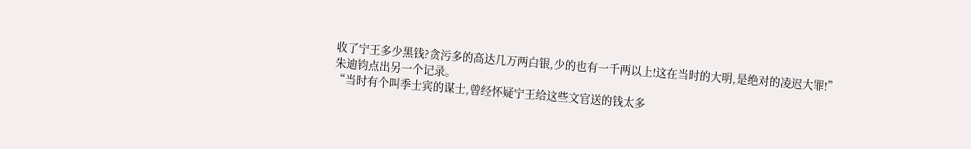收了宁王多少黑钱?贪污多的高达几万两白银,少的也有一千两以上!这在当时的大明,是绝对的凌迟大罪!”
朱迪钧点出另一个记录。
“当时有个叫季士宾的谋士,曾经怀疑宁王给这些文官送的钱太多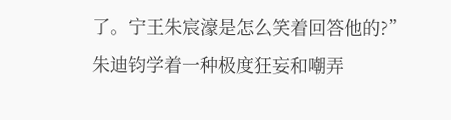了。宁王朱宸濠是怎么笑着回答他的?”
朱迪钧学着一种极度狂妄和嘲弄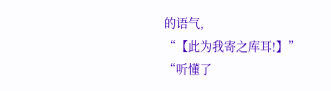的语气,
“【此为我寄之库耳!】”
“听懂了